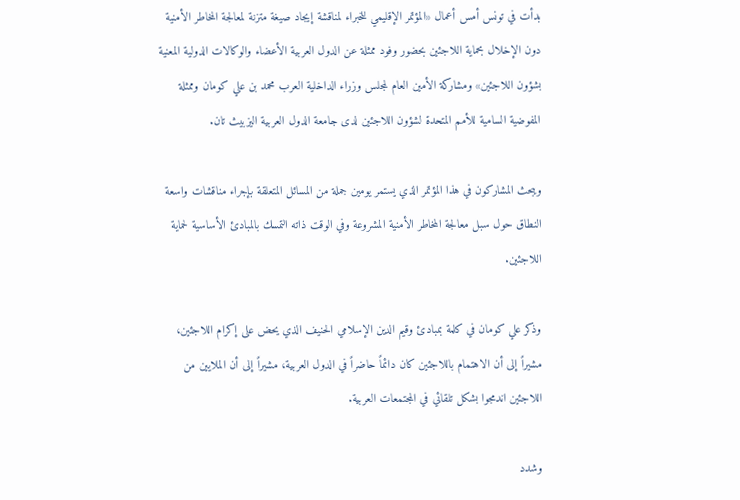بدأت في تونس أمس أعمال «المؤتمر الإقليمي للخبراء لمناقشة إيجاد صيغة متزنة لمعالجة المخاطر الأمنية دون الإخلال بحماية اللاجئين بحضور وفود ممثلة عن الدول العربية الأعضاء والوكالات الدولية المعنية بشؤون اللاجئين» ومشاركة الأمين العام لمجلس وزراء الداخلية العرب محمد بن علي كومان وممثلة المفوضية السامية للأمم المتحدة لشؤون اللاجئين لدى جامعة الدول العربية اليزبيث تان.

ويبحث المشاركون في هذا المؤتمر الذي يستمر يومين جملة من المسائل المتعلقة بإجراء مناقشات واسعة النطاق حول سبل معالجة المخاطر الأمنية المشروعة وفي الوقت ذاته التمسك بالمبادئ الأساسية لحماية اللاجئين.

وذكر علي كومان في كلمة بمبادئ وقيم الدين الإسلامي الحنيف الذي يحض على إكرام اللاجئين، مشيراً إلى أن الاهتمام باللاجئين كان دائماً حاضراً في الدول العربية، مشيراً إلى أن الملايين من اللاجئين اندمجوا بشكل تلقائي في المجتمعات العربية.

وشدد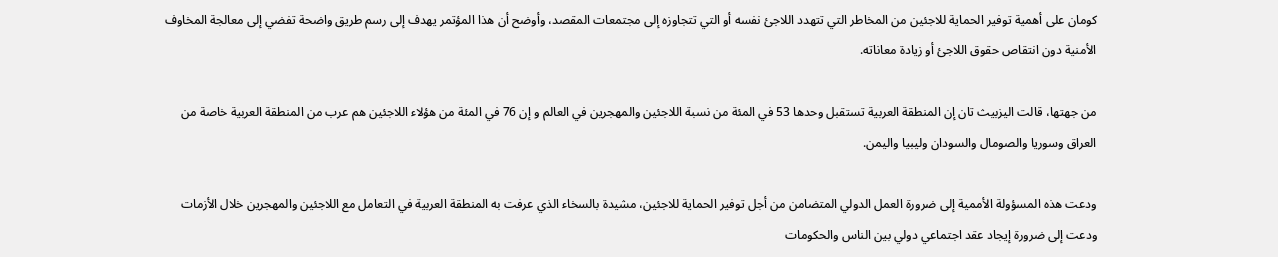كومان على أهمية توفير الحماية للاجئين من المخاطر التي تتهدد اللاجئ نفسه أو التي تتجاوزه إلى مجتمعات المقصد، وأوضح أن هذا المؤتمر يهدف إلى رسم طريق واضحة تفضي إلى معالجة المخاوف الأمنية دون انتقاص حقوق اللاجئ أو زيادة معاناته.

من جهتها، قالت اليزبيث تان إن المنطقة العربية تستقبل وحدها 53 في المئة من نسبة اللاجئين والمهجرين في العالم و إن 76 في المئة من هؤلاء اللاجئين هم عرب من المنطقة العربية خاصة من العراق وسوريا والصومال والسودان وليبيا واليمن.

ودعت هذه المسؤولة الأممية إلى ضرورة العمل الدولي المتضامن من أجل توفير الحماية للاجئين، مشيدة بالسخاء الذي عرفت به المنطقة العربية في التعامل مع اللاجئين والمهجرين خلال الأزمات ودعت إلى ضرورة إيجاد عقد اجتماعي دولي بين الناس والحكومات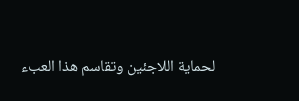لحماية اللاجئين وتقاسم هذا العبء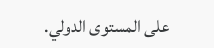على المستوى الدولي.